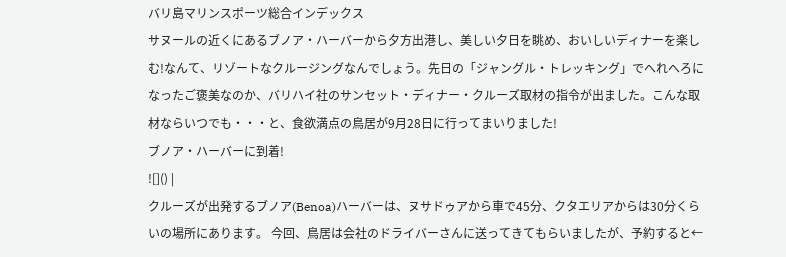バリ島マリンスポーツ総合インデックス
サヌールの近くにあるブノア・ハーバーから夕方出港し、美しい夕日を眺め、おいしいディナーを楽しむ!なんて、リゾートなクルージングなんでしょう。先日の「ジャングル・トレッキング」でへれへろになったご褒美なのか、バリハイ社のサンセット・ディナー・クルーズ取材の指令が出ました。こんな取材ならいつでも・・・と、食欲満点の鳥居が9月28日に行ってまいりました!
ブノア・ハーバーに到着!
![]() |
クルーズが出発するブノア(Benoa)ハーバーは、ヌサドゥアから車で45分、クタエリアからは30分くらいの場所にあります。 今回、鳥居は会社のドライバーさんに送ってきてもらいましたが、予約すると←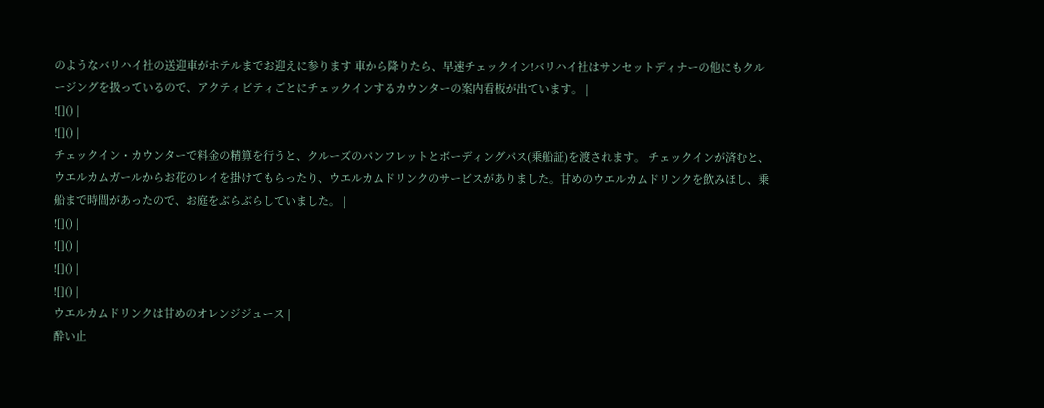のようなバリハイ社の送迎車がホテルまでお迎えに参ります 車から降りたら、早速チェックイン!バリハイ社はサンセットディナーの他にもクルージングを扱っているので、アクティビティごとにチェックインするカウンターの案内看板が出ています。 |
![]() |
![]() |
チェックイン・カウンターで料金の精算を行うと、クルーズのパンフレットとボーディングパス(乗船証)を渡されます。 チェックインが済むと、ウエルカムガールからお花のレイを掛けてもらったり、ウエルカムドリンクのサービスがありました。甘めのウエルカムドリンクを飲みほし、乗船まで時間があったので、お庭をぶらぶらしていました。 |
![]() |
![]() |
![]() |
![]() |
ウエルカムドリンクは甘めのオレンジジュース |
酔い止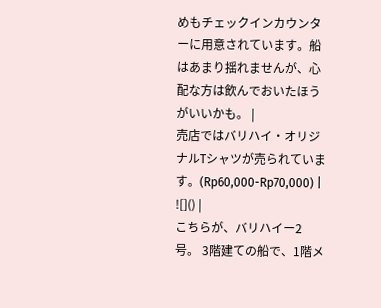めもチェックインカウンターに用意されています。船はあまり揺れませんが、心配な方は飲んでおいたほうがいいかも。 |
売店ではバリハイ・オリジナルTシャツが売られています。(Rp60,000-Rp70,000) |
![]() |
こちらが、バリハイー2号。 3階建ての船で、1階メ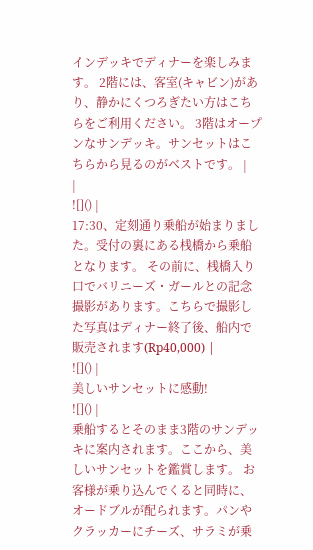インデッキでディナーを楽しみます。 2階には、客室(キャビン)があり、静かにくつろぎたい方はこちらをご利用ください。 3階はオープンなサンデッキ。サンセットはこちらから見るのがベストです。 |
|
![]() |
17:30、定刻通り乗船が始まりました。受付の裏にある桟橋から乗船となります。 その前に、桟橋入り口でバリニーズ・ガールとの記念撮影があります。こちらで撮影した写真はディナー終了後、船内で販売されます(Rp40,000) |
![]() |
美しいサンセットに感動!
![]() |
乗船するとそのまま3階のサンデッキに案内されます。ここから、美しいサンセットを鑑賞します。 お客様が乗り込んでくると同時に、オードブルが配られます。パンやクラッカーにチーズ、サラミが乗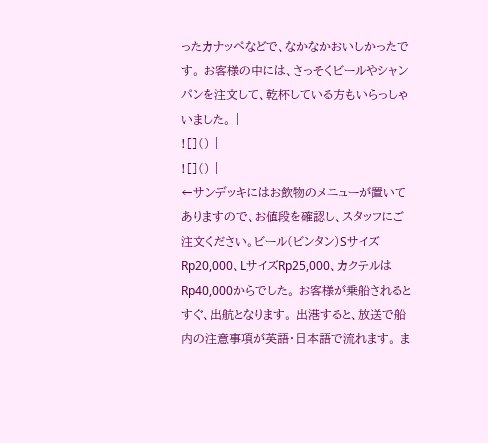ったカナッペなどで、なかなかおいしかったです。 お客様の中には、さっそくビールやシャンパンを注文して、乾杯している方もいらっしゃいました。 |
![]() |
![]() |
←サンデッキにはお飲物のメニューが置いてありますので、お値段を確認し、スタッフにご注文ください。ビール(ビンタン)SサイズRp20,000、LサイズRp25,000、カクテルはRp40,000からでした。 お客様が乗船されるとすぐ、出航となります。 出港すると、放送で船内の注意事項が英語・日本語で流れます。 ま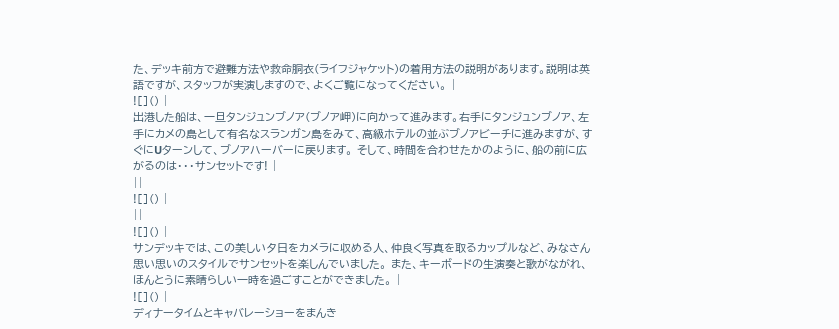た、デッキ前方で避難方法や救命胴衣(ライフジャケット)の着用方法の説明があります。説明は英語ですが、スタッフが実演しますので、よくご覧になってください。 |
![]() |
出港した船は、一旦タンジュンブノア(ブノア岬)に向かって進みます。右手にタンジュンブノア、左手にカメの島として有名なスランガン島をみて、高級ホテルの並ぶブノアビーチに進みますが、すぐにUターンして、ブノアハーバーに戻ります。 そして、時間を合わせたかのように、船の前に広がるのは・・・サンセットです! |
||
![]() |
||
![]() |
サンデッキでは、この美しい夕日をカメラに収める人、仲良く写真を取るカップルなど、みなさん思い思いのスタイルでサンセットを楽しんでいました。 また、キーボードの生演奏と歌がながれ、ほんとうに素晴らしい一時を過ごすことができました。 |
![]() |
ディナータイムとキャバレーショーをまんき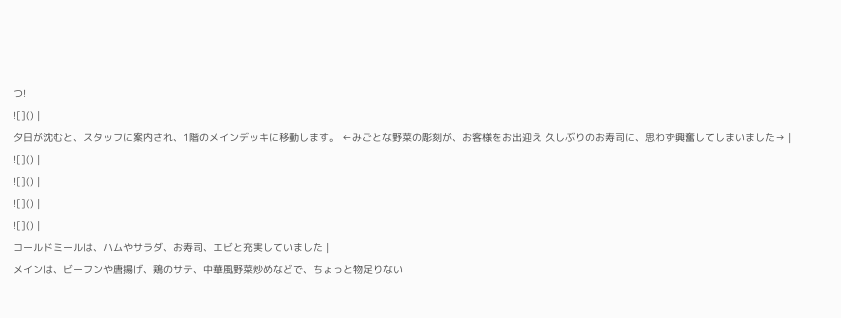つ!
![]() |
夕日が沈むと、スタッフに案内され、1階のメインデッキに移動します。 ←みごとな野菜の彫刻が、お客様をお出迎え 久しぶりのお寿司に、思わず興奮してしまいました→ |
![]() |
![]() |
![]() |
![]() |
コールドミールは、ハムやサラダ、お寿司、エビと充実していました |
メインは、ビーフンや唐揚げ、鶏のサテ、中華風野菜炒めなどで、ちょっと物足りない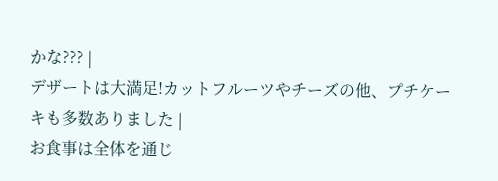かな??? |
デザートは大満足!カットフルーツやチーズの他、プチケーキも多数ありました |
お食事は全体を通じ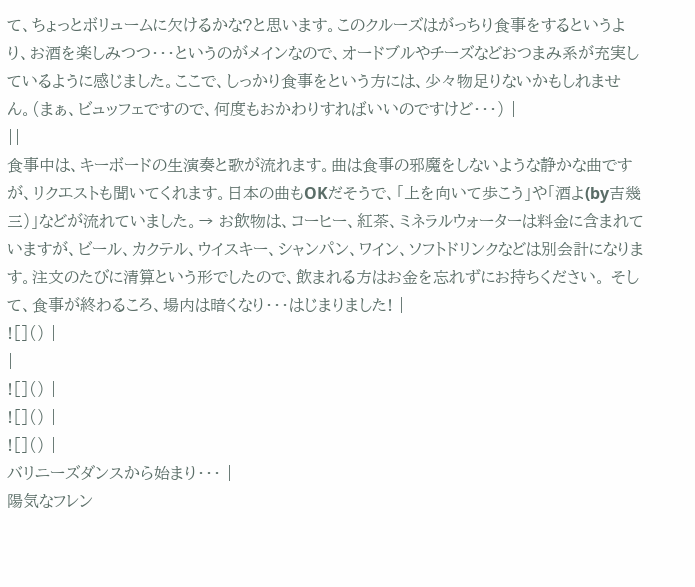て、ちょっとボリュームに欠けるかな?と思います。このクルーズはがっちり食事をするというより、お酒を楽しみつつ・・・というのがメインなので、オードブルやチーズなどおつまみ系が充実しているように感じました。ここで、しっかり食事をという方には、少々物足りないかもしれません。(まぁ、ビュッフェですので、何度もおかわりすればいいのですけど・・・) |
||
食事中は、キーボードの生演奏と歌が流れます。曲は食事の邪魔をしないような静かな曲ですが、リクエストも聞いてくれます。日本の曲もOKだそうで、「上を向いて歩こう」や「酒よ(by吉幾三)」などが流れていました。→ お飲物は、コーヒー、紅茶、ミネラルウォーターは料金に含まれていますが、ビール、カクテル、ウイスキー、シャンパン、ワイン、ソフトドリンクなどは別会計になります。注文のたびに清算という形でしたので、飲まれる方はお金を忘れずにお持ちください。 そして、食事が終わるころ、場内は暗くなり・・・はじまりました! |
![]() |
|
![]() |
![]() |
![]() |
バリニーズダンスから始まり・・・ |
陽気なフレン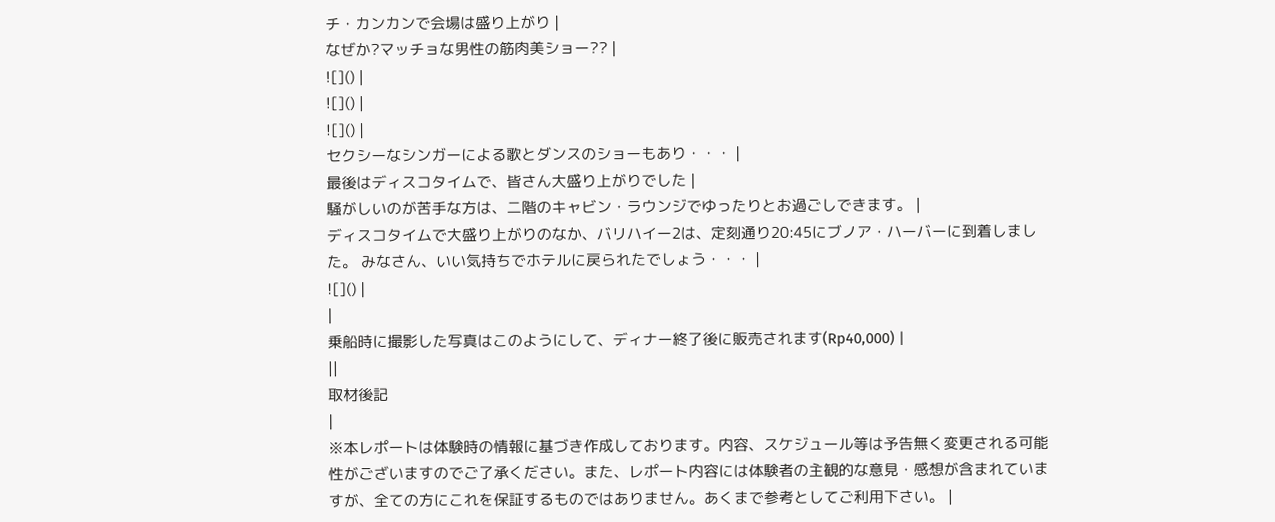チ・カンカンで会場は盛り上がり |
なぜか?マッチョな男性の筋肉美ショー?? |
![]() |
![]() |
![]() |
セクシーなシンガーによる歌とダンスのショーもあり・・・ |
最後はディスコタイムで、皆さん大盛り上がりでした |
騒がしいのが苦手な方は、二階のキャビン・ラウンジでゆったりとお過ごしできます。 |
ディスコタイムで大盛り上がりのなか、バリハイー2は、定刻通り20:45にブノア・ハーバーに到着しました。 みなさん、いい気持ちでホテルに戻られたでしょう・・・ |
![]() |
|
乗船時に撮影した写真はこのようにして、ディナー終了後に販売されます(Rp40,000) |
||
取材後記
|
※本レポートは体験時の情報に基づき作成しております。内容、スケジュール等は予告無く変更される可能性がございますのでご了承ください。また、レポート内容には体験者の主観的な意見・感想が含まれていますが、全ての方にこれを保証するものではありません。あくまで参考としてご利用下さい。 |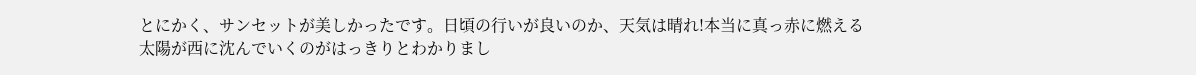とにかく、サンセットが美しかったです。日頃の行いが良いのか、天気は晴れ!本当に真っ赤に燃える太陽が西に沈んでいくのがはっきりとわかりまし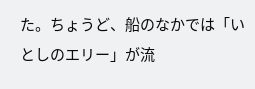た。ちょうど、船のなかでは「いとしのエリー」が流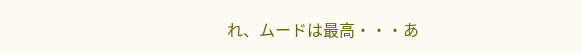れ、ムードは最高・・・あ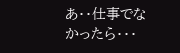あ・・仕事でなかったら・・・